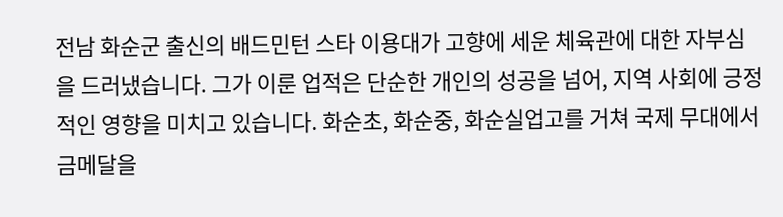전남 화순군 출신의 배드민턴 스타 이용대가 고향에 세운 체육관에 대한 자부심을 드러냈습니다. 그가 이룬 업적은 단순한 개인의 성공을 넘어, 지역 사회에 긍정적인 영향을 미치고 있습니다. 화순초, 화순중, 화순실업고를 거쳐 국제 무대에서 금메달을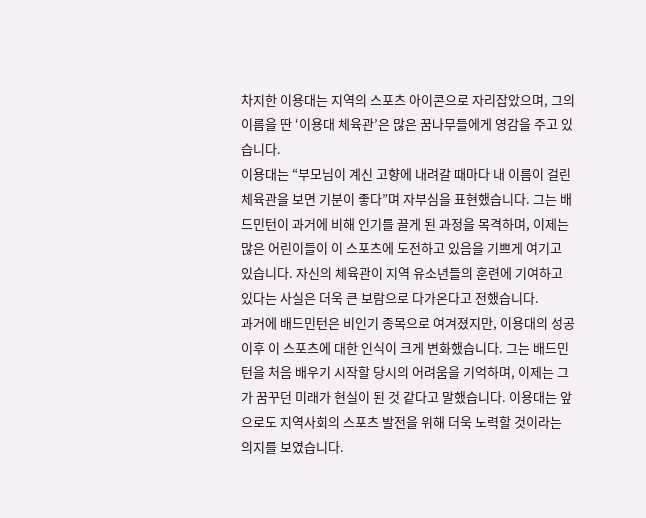차지한 이용대는 지역의 스포츠 아이콘으로 자리잡았으며, 그의 이름을 딴 ‘이용대 체육관’은 많은 꿈나무들에게 영감을 주고 있습니다.
이용대는 “부모님이 계신 고향에 내려갈 때마다 내 이름이 걸린 체육관을 보면 기분이 좋다”며 자부심을 표현했습니다. 그는 배드민턴이 과거에 비해 인기를 끌게 된 과정을 목격하며, 이제는 많은 어린이들이 이 스포츠에 도전하고 있음을 기쁘게 여기고 있습니다. 자신의 체육관이 지역 유소년들의 훈련에 기여하고 있다는 사실은 더욱 큰 보람으로 다가온다고 전했습니다.
과거에 배드민턴은 비인기 종목으로 여겨졌지만, 이용대의 성공 이후 이 스포츠에 대한 인식이 크게 변화했습니다. 그는 배드민턴을 처음 배우기 시작할 당시의 어려움을 기억하며, 이제는 그가 꿈꾸던 미래가 현실이 된 것 같다고 말했습니다. 이용대는 앞으로도 지역사회의 스포츠 발전을 위해 더욱 노력할 것이라는 의지를 보였습니다.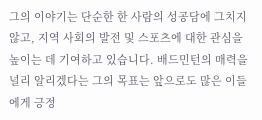그의 이야기는 단순한 한 사람의 성공담에 그치지 않고, 지역 사회의 발전 및 스포츠에 대한 관심을 높이는 데 기여하고 있습니다. 배드민턴의 매력을 널리 알리겠다는 그의 목표는 앞으로도 많은 이들에게 긍정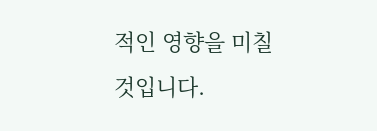적인 영향을 미칠 것입니다.